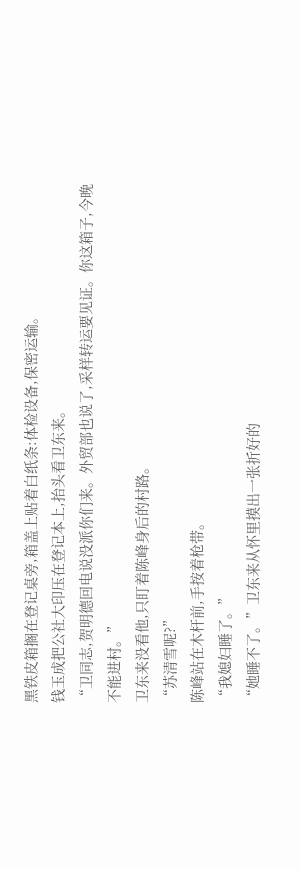黑铁皮箱搁在登记桌旁,箱盖上贴着白纸条:体检设备,保密运输。
钱玉成把公社大印压在登记本上,抬头看卫东来。
“卫同志,贺明德回电说没派你们来。外贸部也说了,采样转运要见证。你这箱子,今晚不能进村。”
卫东来没看他,只盯着陈峰身后的村路。
“苏清雪呢?”
陈峰站在木杆前,手按着枪带。
“我媳妇睡了。”
“她睡不了。”卫东来从怀里摸出一张折好的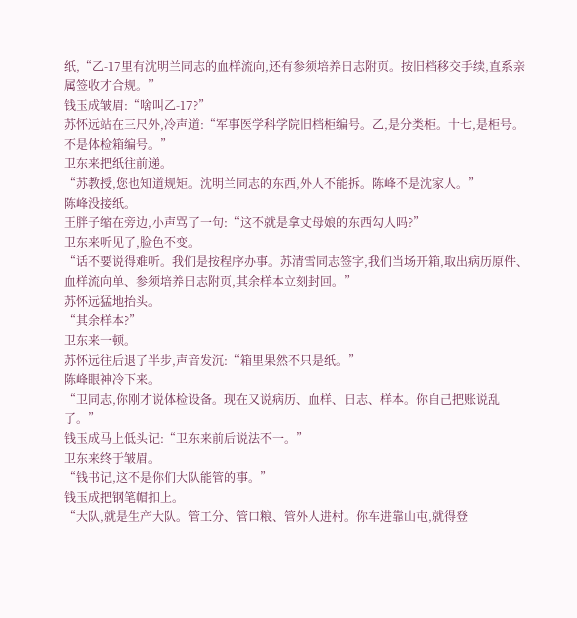纸,“乙-17里有沈明兰同志的血样流向,还有参须培养日志附页。按旧档移交手续,直系亲属签收才合规。”
钱玉成皱眉:“啥叫乙-17?”
苏怀远站在三尺外,冷声道:“军事医学科学院旧档柜编号。乙,是分类柜。十七,是柜号。不是体检箱编号。”
卫东来把纸往前递。
“苏教授,您也知道规矩。沈明兰同志的东西,外人不能拆。陈峰不是沈家人。”
陈峰没接纸。
王胖子缩在旁边,小声骂了一句:“这不就是拿丈母娘的东西勾人吗?”
卫东来听见了,脸色不变。
“话不要说得难听。我们是按程序办事。苏清雪同志签字,我们当场开箱,取出病历原件、血样流向单、参须培养日志附页,其余样本立刻封回。”
苏怀远猛地抬头。
“其余样本?”
卫东来一顿。
苏怀远往后退了半步,声音发沉:“箱里果然不只是纸。”
陈峰眼神冷下来。
“卫同志,你刚才说体检设备。现在又说病历、血样、日志、样本。你自己把账说乱了。”
钱玉成马上低头记:“卫东来前后说法不一。”
卫东来终于皱眉。
“钱书记,这不是你们大队能管的事。”
钱玉成把钢笔帽扣上。
“大队,就是生产大队。管工分、管口粮、管外人进村。你车进靠山屯,就得登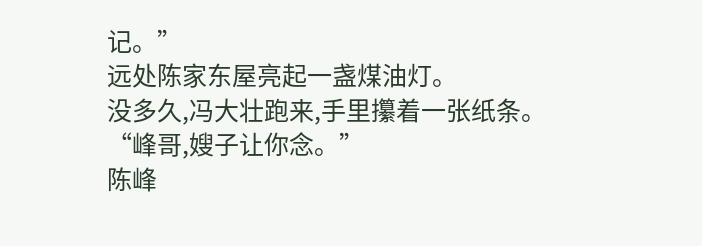记。”
远处陈家东屋亮起一盏煤油灯。
没多久,冯大壮跑来,手里攥着一张纸条。
“峰哥,嫂子让你念。”
陈峰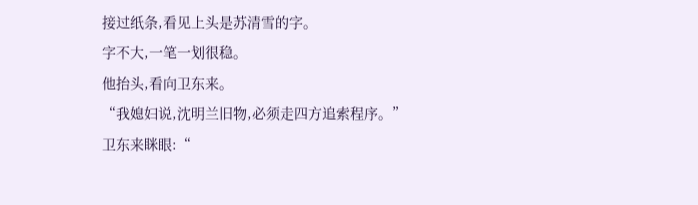接过纸条,看见上头是苏清雪的字。
字不大,一笔一划很稳。
他抬头,看向卫东来。
“我媳妇说,沈明兰旧物,必须走四方追索程序。”
卫东来眯眼:“